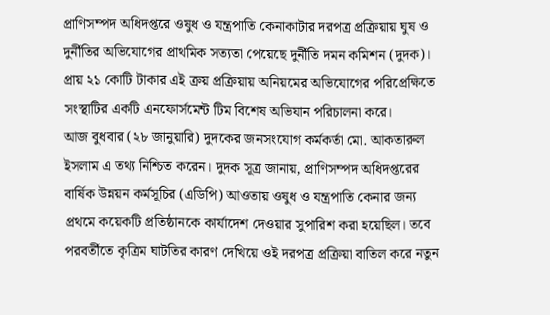প্রাণিসম্পদ অধিদপ্তরে ওষুধ ও যন্ত্রপাতি কেনাকাটার দরপত্র প্রক্রিয়ায় ঘুষ ও দুর্নীতির অভিযোগের প্রাথমিক সত্যতা পেয়েছে দুর্নীতি দমন কমিশন (দুদক)। প্রায় ২১ কোটি টাকার এই ক্রয় প্রক্রিয়ায় অনিয়মের অভিযোগের পরিপ্রেক্ষিতে সংস্থাটির একটি এনফোর্সমেন্ট টিম বিশেষ অভিযান পরিচালনা করে।
আজ বুধবার (২৮ জানুয়ারি) দুদকের জনসংযোগ কর্মকর্তা মো. আকতারুল ইসলাম এ তথ্য নিশ্চিত করেন। দুদক সূত্র জানায়, প্রাণিসম্পদ অধিদপ্তরের বার্ষিক উন্নয়ন কর্মসূচির (এডিপি) আওতায় ওষুধ ও যন্ত্রপাতি কেনার জন্য প্রথমে কয়েকটি প্রতিষ্ঠানকে কার্যাদেশ দেওয়ার সুপারিশ করা হয়েছিল। তবে পরবর্তীতে কৃত্রিম ঘাটতির কারণ দেখিয়ে ওই দরপত্র প্রক্রিয়া বাতিল করে নতুন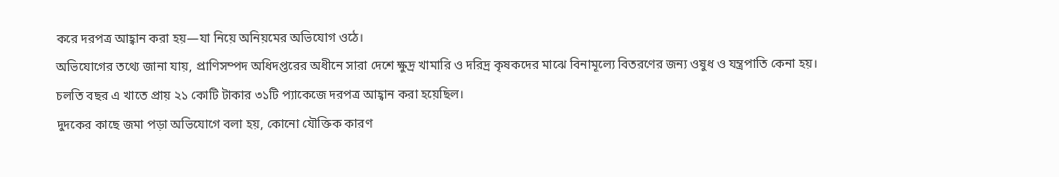করে দরপত্র আহ্বান করা হয়—যা নিয়ে অনিয়মের অভিযোগ ওঠে।
অভিযোগের তথ্যে জানা যায়, প্রাণিসম্পদ অধিদপ্তরের অধীনে সারা দেশে ক্ষুদ্র খামারি ও দরিদ্র কৃষকদের মাঝে বিনামূল্যে বিতরণের জন্য ওষুধ ও যন্ত্রপাতি কেনা হয়। চলতি বছর এ খাতে প্রায় ২১ কোটি টাকার ৩১টি প্যাকেজে দরপত্র আহ্বান করা হয়েছিল।
দুদকের কাছে জমা পড়া অভিযোগে বলা হয়, কোনো যৌক্তিক কারণ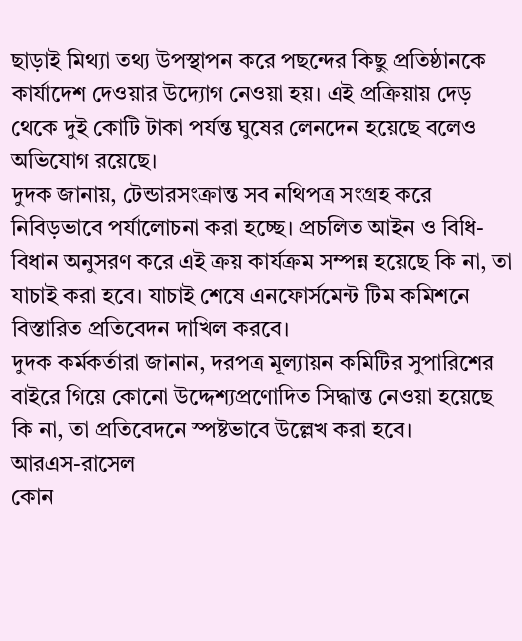ছাড়াই মিথ্যা তথ্য উপস্থাপন করে পছন্দের কিছু প্রতিষ্ঠানকে কার্যাদেশ দেওয়ার উদ্যোগ নেওয়া হয়। এই প্রক্রিয়ায় দেড় থেকে দুই কোটি টাকা পর্যন্ত ঘুষের লেনদেন হয়েছে বলেও অভিযোগ রয়েছে।
দুদক জানায়, টেন্ডারসংক্রান্ত সব নথিপত্র সংগ্রহ করে নিবিড়ভাবে পর্যালোচনা করা হচ্ছে। প্রচলিত আইন ও বিধি-বিধান অনুসরণ করে এই ক্রয় কার্যক্রম সম্পন্ন হয়েছে কি না, তা যাচাই করা হবে। যাচাই শেষে এনফোর্সমেন্ট টিম কমিশনে বিস্তারিত প্রতিবেদন দাখিল করবে।
দুদক কর্মকর্তারা জানান, দরপত্র মূল্যায়ন কমিটির সুপারিশের বাইরে গিয়ে কোনো উদ্দেশ্যপ্রণোদিত সিদ্ধান্ত নেওয়া হয়েছে কি না, তা প্রতিবেদনে স্পষ্টভাবে উল্লেখ করা হবে।
আরএস-রাসেল
কোন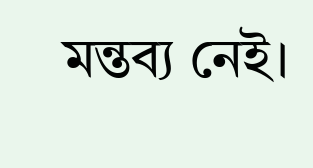মন্তব্য নেই।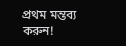প্রথম মন্তব্য করুন!